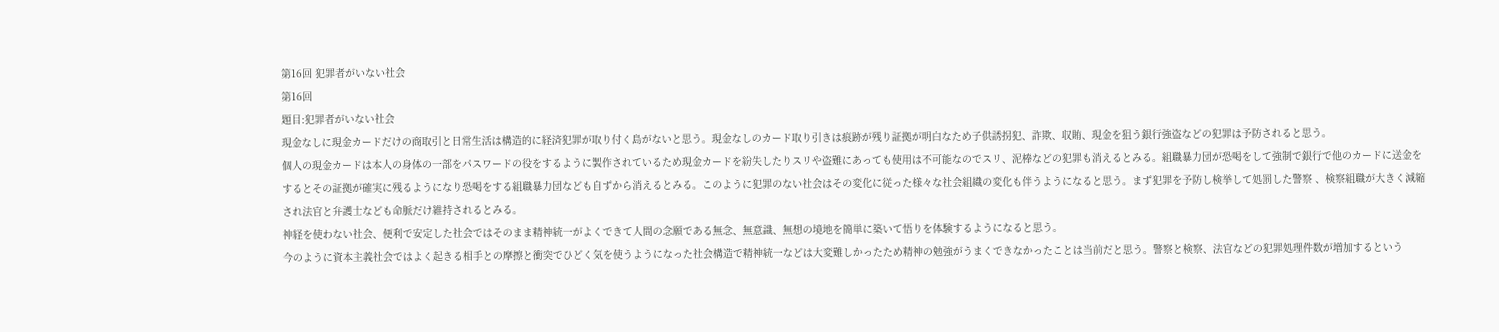第16回 犯罪者がいない社会
第16回
題目:犯罪者がいない社会
現金なしに現金カードだけの商取引と日常生活は構造的に経済犯罪が取り付く島がないと思う。現金なしのカード取り引きは痕跡が残り証拠が明白なため子供誘拐犯、詐欺、収賄、現金を狙う銀行強盗などの犯罪は予防されると思う。
個人の現金カードは本人の身体の一部をパスワードの役をするように製作されているため現金カードを紛失したりスリや盗難にあっても使用は不可能なのでスリ、泥棒などの犯罪も消えるとみる。組職暴力団が恐喝をして強制で銀行で他のカードに送金をするとその証拠が確実に残るようになり恐喝をする組職暴力団なども自ずから消えるとみる。このように犯罪のない社会はその変化に従った様々な社会組織の変化も伴うようになると思う。まず犯罪を予防し検挙して処罰した警察 、検察組職が大きく減縮され法官と弁護士なども命脈だけ維持されるとみる。
神経を使わない社会、便利で安定した社会ではそのまま精神統一がよくできて人間の念願である無念、無意識、無想の境地を簡単に築いて悟りを体験するようになると思う。
今のように資本主義社会ではよく起きる相手との摩擦と衝突でひどく気を使うようになった社会構造で精神統一などは大変難しかったため精神の勉強がうまくできなかったことは当前だと思う。警察と検察、法官などの犯罪処理件数が増加するという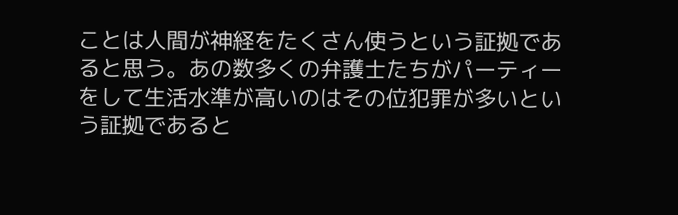ことは人間が神経をたくさん使うという証拠であると思う。あの数多くの弁護士たちがパーティーをして生活水準が高いのはその位犯罪が多いという証拠であると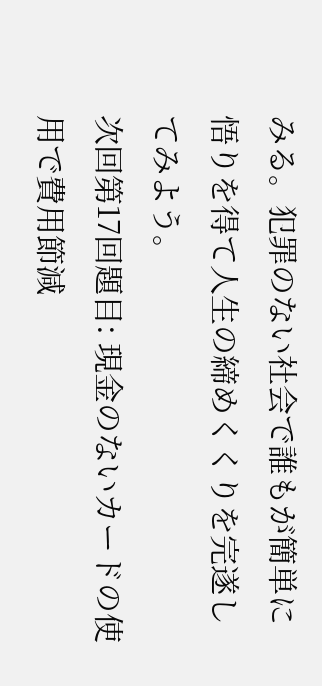みる。犯罪のない社会で誰もが簡単に悟りを得て人生の締めくくりを完遂してみよう。
次回第17回題目: 現金のないカードの使用で費用節減